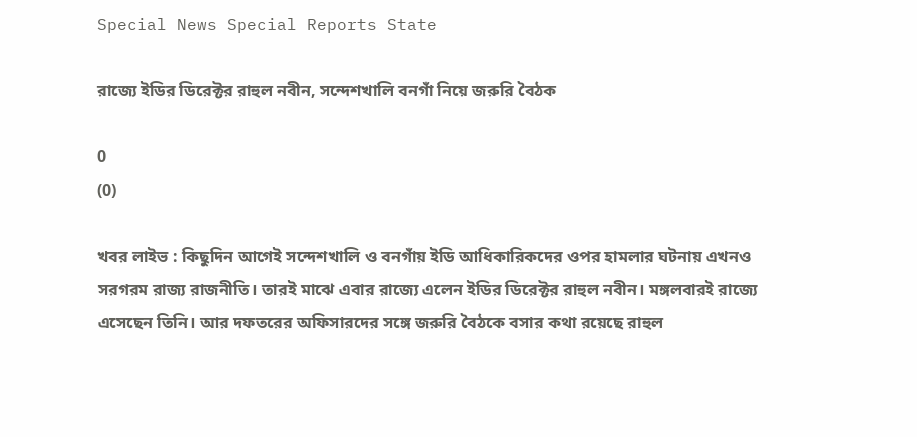Special News Special Reports State

রাজ্যে ইডির ডিরেক্টর রাহুল নবীন, সন্দেশখালি বনগাঁ নিয়ে জরুরি বৈঠক

0
(0)

খবর লাইভ : কিছুদিন আগেই সন্দেশখালি ও বনগাঁয় ইডি আধিকারিকদের ওপর হামলার ঘটনায় এখনও সরগরম রাজ্য রাজনীতি। তারই মাঝে এবার রাজ্যে এলেন ইডির ডিরেক্টর রাহুল নবীন। মঙ্গলবারই রাজ্যে এসেছেন তিনি। আর দফতরের অফিসারদের সঙ্গে জরুরি বৈঠকে বসার কথা রয়েছে রাহুল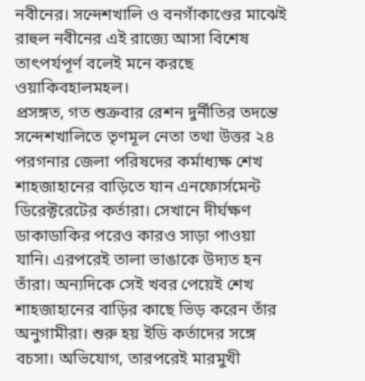নবীনের। সন্দেশখালি ও বনগাঁকাণ্ডের মাঝেই রাহুল নবীনের এই রাজ্যে আসা বিশেষ তাৎপর্যপূর্ণ বলেই মনে করছে ওয়াকিবহালমহল।
প্রসঙ্গত, গত শুক্রবার রেশন দুর্নীতির তদন্তে সন্দেশখালিতে তৃণমূল নেতা তথা উত্তর ২৪ পরগনার জেলা পরিষদের কর্মাধ্যক্ষ শেখ শাহজাহানের বাড়িতে যান এনফোর্সমেন্ট ডিরেক্টরেটের কর্তারা। সেখানে দীর্ঘক্ষণ ডাকাডাকির পরেও কারও সাড়া পাওয়া যানি। এরপরেই তালা ভাঙাকে উদ্যত হন তাঁরা। অন্যদিকে সেই খবর পেয়েই শেখ শাহজাহানের বাড়ির কাছে ভিড় করেন তাঁর অনুগামীরা। শুরু হয় ইডি কর্তাদের সঙ্গে বচসা। অভিযোগ, তারপরেই মারমুখী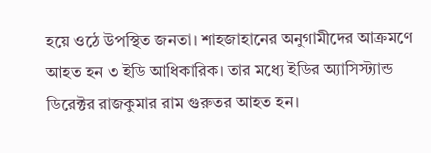হয়ে ওঠে উপস্থিত জনতা। শাহজাহানের অনুগামীদের আক্রমণে আহত হন ৩ ইডি আধিকারিক। তার মধ্যে ইডির অ্যাসিস্ট্যান্ড ডিরেক্টর রাজকুমার রাম গুরুতর আহত হন।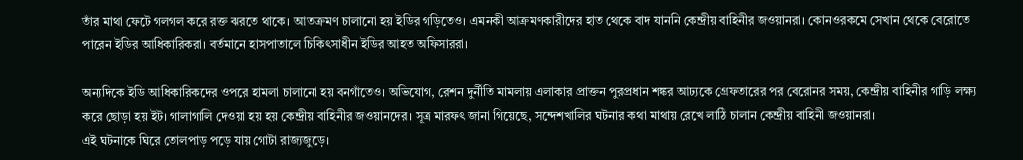তাঁর মাথা ফেটে গলগল করে রক্ত ঝরতে থাকে। আতক্রমণ চালানো হয় ইডির গড়িতেও। এমনকী আক্রমণকারীদের হাত থেকে বাদ যাননি কেন্দ্রীয় বাহিনীর জওয়ানরা। কোনওরকমে সেখান থেকে বেরোতে পারেন ইডির আধিকারিকরা। বর্তমানে হাসপাতালে চিকিৎসাধীন ইডির আহত অফিসাররা।

অন্যদিকে ইডি আধিকারিকদের ওপরে হামলা চালানো হয় বনগাঁতেও। অভিযোগ, রেশন দুর্নীতি মামলায় এলাকার প্রাক্তন পুরপ্রধান শঙ্কর আঢ্যকে গ্রেফতারের পর বেরোনর সময়, কেন্দ্রীয় বাহিনীর গাড়ি লক্ষ্য করে ছোড়া হয় ইট। গালাগালি দেওয়া হয় হয় কেন্দ্রীয় বাহিনীর জওয়ানদের। সূত্র মারফৎ জানা গিয়েছে, সন্দেশখালির ঘটনার কথা মাথায় রেখে লাঠি চালান কেন্দ্রীয় বাহিনী জওয়ানরা।
এই ঘটনাকে ঘিরে তোলপাড় পড়ে যায় গোটা রাজ্যজুড়ে।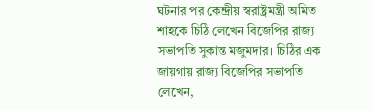ঘটনার পর কেন্দ্রীয় স্বরাষ্ট্রমন্ত্রী অমিত শাহকে চিঠি লেখেন বিজেপির রাজ্য সভাপতি সুকান্ত মজুমদার। চিঠির এক জায়গায় রাজ্য বিজেপির সভাপতি লেখেন,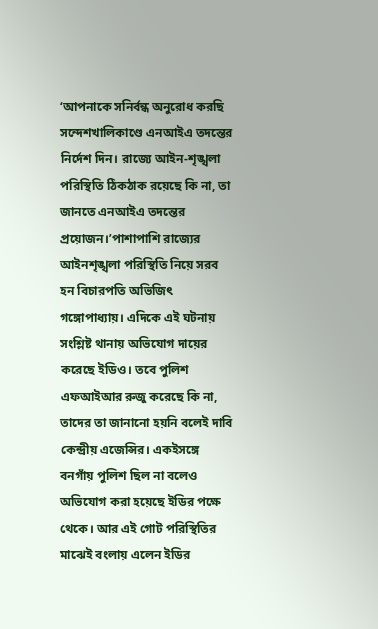‘আপনাকে সনির্বন্ধ অনুরোধ করছি সন্দেশখালিকাণ্ডে এনআইএ তদন্তের নির্দেশ দিন। রাজ্যে আইন-শৃঙ্খলা পরিস্থিতি ঠিকঠাক রয়েছে কি না, তা জানতে এনআইএ তদন্তের প্রয়োজন।’পাশাপাশি রাজ্যের আইনশৃঙ্খলা পরিস্থিতি নিয়ে সরব হন বিচারপতি অভিজিৎ গঙ্গোপাধ্যায়। এদিকে এই ঘটনায় সংশ্লিষ্ট থানায় অভিযোগ দায়ের করেছে ইডিও। তবে পুলিশ এফআইআর রুজু করেছে কি না, তাদের তা জানানো হয়নি বলেই দাবি কেন্দ্রীয় এজেন্সির। একইসঙ্গে বনগাঁয় পুলিশ ছিল না বলেও অভিযোগ করা হয়েছে ইডির পক্ষে থেকে। আর এই গোট পরিস্থিতির মাঝেই বংলায় এলেন ইডির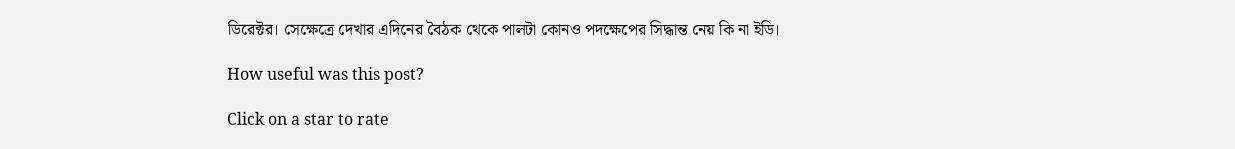ডিরেক্টর। সেক্ষেত্রে দেখার এদিনের বৈঠক থেকে পালটা কোনও পদক্ষেপের সিদ্ধান্ত নেয় কি না ইডি।

How useful was this post?

Click on a star to rate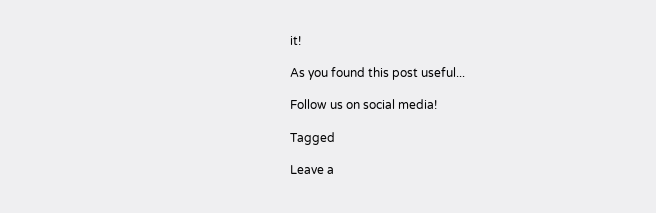it!

As you found this post useful...

Follow us on social media!

Tagged

Leave a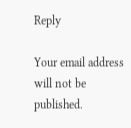Reply

Your email address will not be published.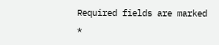Required fields are marked *